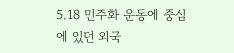5.18 민주화 운동에 중심에 있던 외국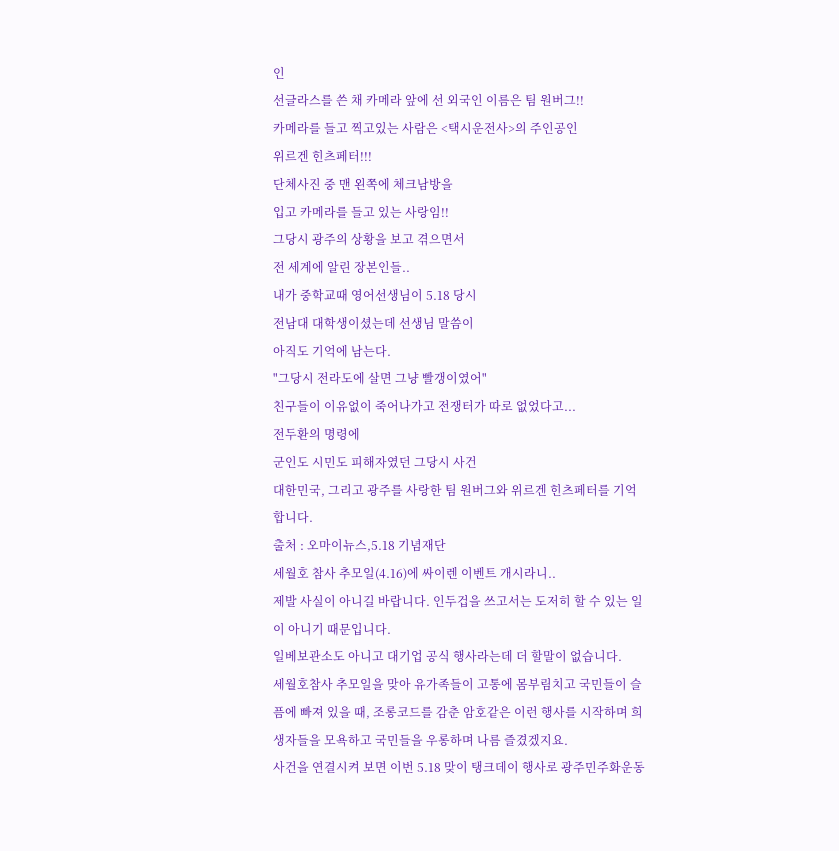인
선글라스를 쓴 채 카메라 앞에 선 외국인 이름은 팀 원버그!!
카메라를 들고 찍고있는 사람은 <택시운전사>의 주인공인
위르겐 힌츠페터!!!
단체사진 중 맨 왼쪽에 체크남방을
입고 카메라를 들고 있는 사랑임!!
그당시 광주의 상황을 보고 겪으면서
전 세계에 알린 장본인들..
내가 중학교때 영어선생님이 5.18 당시
전남대 대학생이셨는데 선생님 말씀이
아직도 기억에 남는다.
"그당시 전라도에 살면 그냥 빨갱이였어"
친구들이 이유없이 죽어나가고 전쟁터가 따로 없었다고...
전두환의 명령에
군인도 시민도 피해자였던 그당시 사건
대한민국, 그리고 광주를 사랑한 팀 원버그와 위르겐 힌츠페터를 기억합니다.
출처 : 오마이뉴스,5.18 기념재단
세월호 참사 추모일(4.16)에 싸이렌 이벤트 개시라니..
제발 사실이 아니길 바랍니다. 인두겁을 쓰고서는 도저히 할 수 있는 일이 아니기 때문입니다.
일베보관소도 아니고 대기업 공식 행사라는데 더 할말이 없습니다.
세월호참사 추모일을 맞아 유가족들이 고통에 몸부림치고 국민들이 슬픔에 빠져 있을 때, 조롱코드를 감춘 암호같은 이런 행사를 시작하며 희생자들을 모욕하고 국민들을 우롱하며 나름 즐겼겠지요.
사건을 연결시켜 보면 이번 5.18 맞이 탱크데이 행사로 광주민주화운동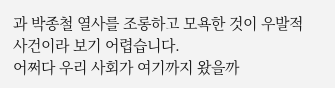과 박종철 열사를 조롱하고 모욕한 것이 우발적 사건이라 보기 어렵습니다.
어쩌다 우리 사회가 여기까지 왔을까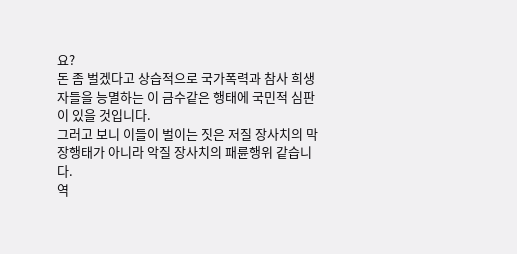요?
돈 좀 벌겠다고 상습적으로 국가폭력과 참사 희생자들을 능멸하는 이 금수같은 행태에 국민적 심판이 있을 것입니다.
그러고 보니 이들이 벌이는 짓은 저질 장사치의 막장행태가 아니라 악질 장사치의 패륜행위 같습니다.
역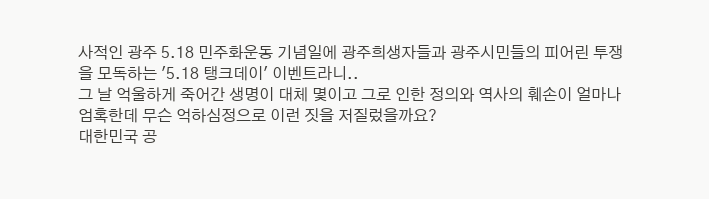사적인 광주 5.18 민주화운동 기념일에 광주희생자들과 광주시민들의 피어린 투쟁을 모독하는 '5.18 탱크데이' 이벤트라니..
그 날 억울하게 죽어간 생명이 대체 몇이고 그로 인한 정의와 역사의 훼손이 얼마나 엄혹한데 무슨 억하심정으로 이런 짓을 저질렀을까요?
대한민국 공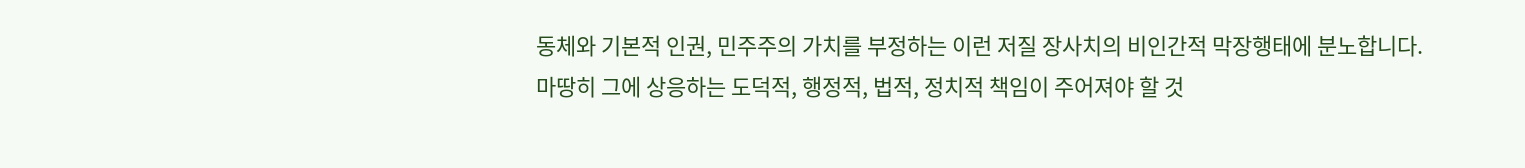동체와 기본적 인권, 민주주의 가치를 부정하는 이런 저질 장사치의 비인간적 막장행태에 분노합니다.
마땅히 그에 상응하는 도덕적, 행정적, 법적, 정치적 책임이 주어져야 할 것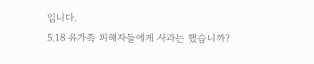입니다.
5.18 유가족 피해자들에게 사과는 했습니까?